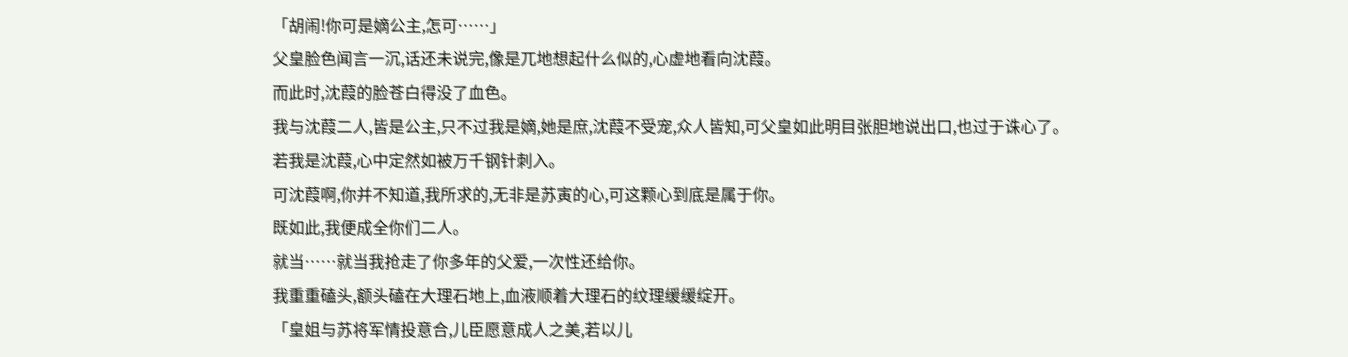「胡闹!你可是嫡公主,怎可……」
父皇脸色闻言一沉,话还未说完,像是兀地想起什么似的,心虚地看向沈葭。
而此时,沈葭的脸苍白得没了血色。
我与沈葭二人,皆是公主,只不过我是嫡,她是庶,沈葭不受宠,众人皆知,可父皇如此明目张胆地说出口,也过于诛心了。
若我是沈葭,心中定然如被万千钢针刺入。
可沈葭啊,你并不知道,我所求的,无非是苏寅的心,可这颗心到底是属于你。
既如此,我便成全你们二人。
就当……就当我抢走了你多年的父爱,一次性还给你。
我重重磕头,额头磕在大理石地上,血液顺着大理石的纹理缓缓绽开。
「皇姐与苏将军情投意合,儿臣愿意成人之美,若以儿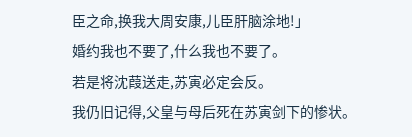臣之命,换我大周安康,儿臣肝脑涂地!」
婚约我也不要了,什么我也不要了。
若是将沈葭送走,苏寅必定会反。
我仍旧记得,父皇与母后死在苏寅剑下的惨状。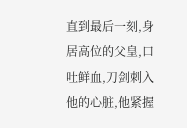直到最后一刻,身居高位的父皇,口吐鲜血,刀剑刺入他的心脏,他紧握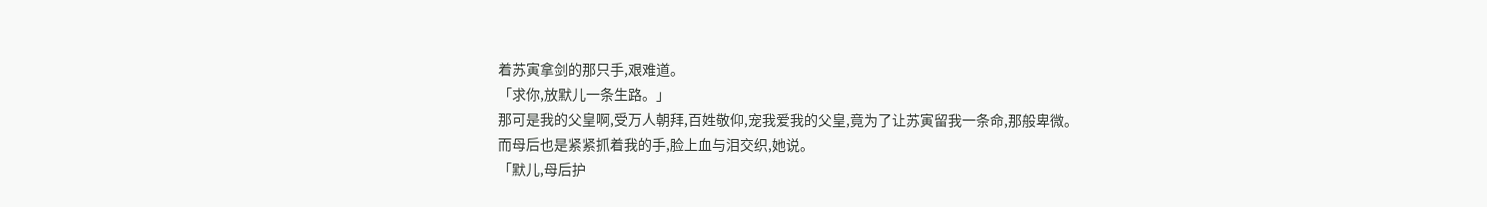着苏寅拿剑的那只手,艰难道。
「求你,放默儿一条生路。」
那可是我的父皇啊,受万人朝拜,百姓敬仰,宠我爱我的父皇,竟为了让苏寅留我一条命,那般卑微。
而母后也是紧紧抓着我的手,脸上血与泪交织,她说。
「默儿,母后护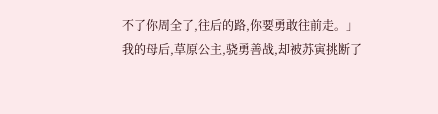不了你周全了,往后的路,你要勇敢往前走。」
我的母后,草原公主,骁勇善战,却被苏寅挑断了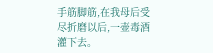手筋脚筋,在我母后受尽折磨以后,一壶毒酒灌下去。